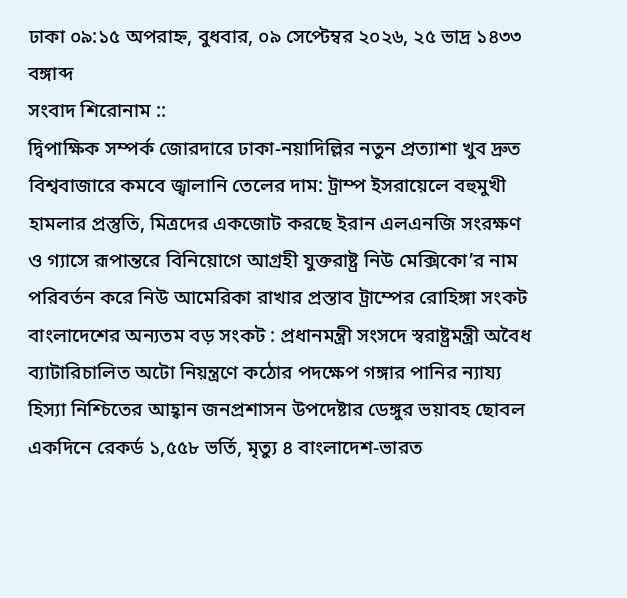ঢাকা ০৯:১৫ অপরাহ্ন, বুধবার, ০৯ সেপ্টেম্বর ২০২৬, ২৫ ভাদ্র ১৪৩৩ বঙ্গাব্দ
সংবাদ শিরোনাম ::
দ্বিপাক্ষিক সম্পর্ক জোরদারে ঢাকা-নয়াদিল্লির নতুন প্রত্যাশা খুব দ্রুত বিশ্ববাজারে কমবে জ্বালানি তেলের দাম: ট্রাম্প ইসরায়েলে বহুমুখী হামলার প্রস্তুতি, মিত্রদের একজোট করছে ইরান এলএনজি সংরক্ষণ ও গ্যাসে রূপান্তরে বিনিয়োগে আগ্রহী যুক্তরাষ্ট্র নিউ মেক্সিকো’র নাম পরিবর্তন করে নিউ আমেরিকা রাখার প্রস্তাব ট্রাম্পের রোহিঙ্গা সংকট বাংলাদেশের অন্যতম বড় সংকট : প্রধানমন্ত্রী সংসদে স্বরাষ্ট্রমন্ত্রী অবৈধ ব্যাটারিচালিত অটো নিয়ন্ত্রণে কঠোর পদক্ষেপ গঙ্গার পানির ন্যায্য হিস্যা নিশ্চিতের আহ্বান জনপ্রশাসন উপদেষ্টার ডেঙ্গুর ভয়াবহ ছোবল একদিনে রেকর্ড ১,৫৫৮ ভর্তি, মৃত্যু ৪ বাংলাদেশ-ভারত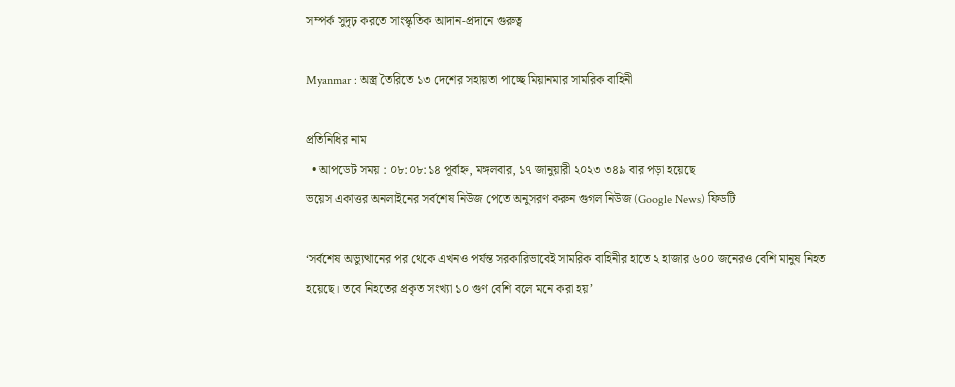সম্পর্ক সুদৃঢ় করতে সাংস্কৃতিক আদান-প্রদানে গুরুত্ব

Myanmar : অস্ত্র তৈরিতে ১৩ দেশের সহায়তা পাচ্ছে মিয়ানমার সামরিক বাহিনী

প্রতিনিধির নাম
  • আপডেট সময় : ০৮:০৮:১৪ পূর্বাহ্ন, মঙ্গলবার, ১৭ জানুয়ারী ২০২৩ ৩৪৯ বার পড়া হয়েছে
ভয়েস একাত্তর অনলাইনের সর্বশেষ নিউজ পেতে অনুসরণ করুন গুগল নিউজ (Google News) ফিডটি

‘সর্বশেষ অভ্যুত্থানের পর থেকে এখনও পর্যন্ত সরকারিভাবেই সামরিক বাহিনীর হাতে ২ হাজার ৬০০ জনেরও বেশি মানুষ নিহত হয়েছে। তবে নিহতের প্রকৃত সংখ্যা ১০ গুণ বেশি বলে মনে করা হয়’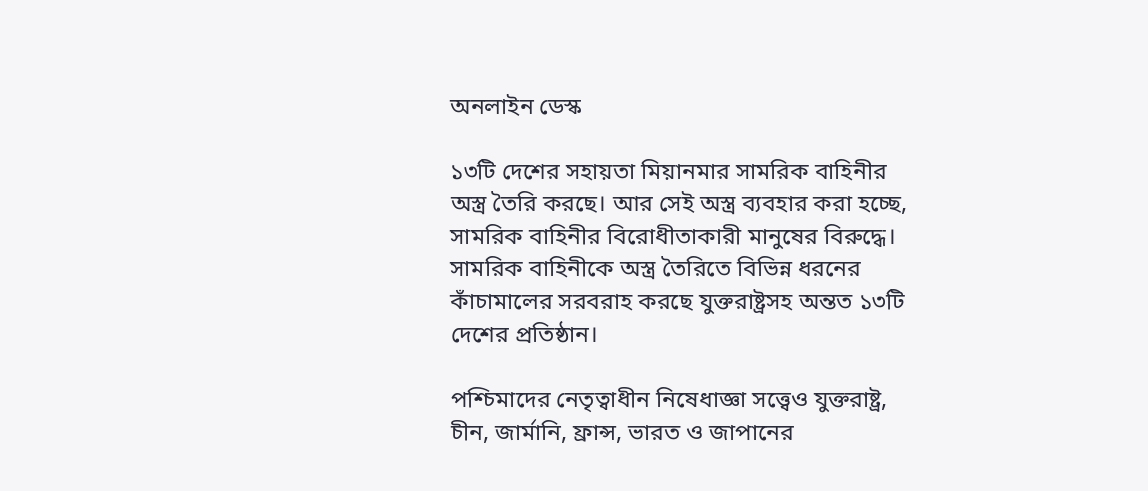অনলাইন ডেস্ক

১৩টি দেশের সহায়তা মিয়ানমার সামরিক বাহিনীর অস্ত্র তৈরি করছে। আর সেই অস্ত্র ব্যবহার করা হচ্ছে, সামরিক বাহিনীর বিরোধীতাকারী মানুষের বিরুদ্ধে। সামরিক বাহিনীকে অস্ত্র তৈরিতে বিভিন্ন ধরনের কাঁচামালের সরবরাহ করছে যুক্তরাষ্ট্রসহ অন্তত ১৩টি দেশের প্রতিষ্ঠান।

পশ্চিমাদের নেতৃত্বাধীন নিষেধাজ্ঞা সত্ত্বেও যুক্তরাষ্ট্র, চীন, জার্মানি, ফ্রান্স, ভারত ও জাপানের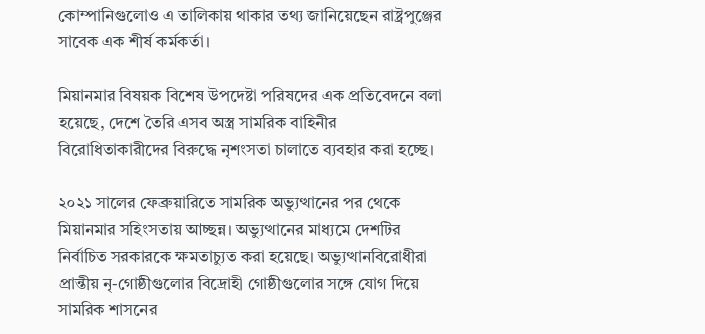কোম্পানিগুলোও এ তালিকায় থাকার তথ্য জানিয়েছেন রাষ্ট্রপুঞ্জের সাবেক এক শীর্ষ কর্মকর্তা।

মিয়ানমার বিষয়ক বিশেষ উপদেষ্টা পরিষদের এক প্রতিবেদনে বলা হয়েছে, দেশে তৈরি এসব অস্ত্র সামরিক বাহিনীর বিরোধিতাকারীদের বিরুদ্ধে নৃশংসতা চালাতে ব্যবহার করা হচ্ছে।

২০২১ সালের ফেব্রুয়ারিতে সামরিক অভ্যুত্থানের পর থেকে মিয়ানমার সহিংসতায় আচ্ছন্ন। অভ্যুত্থানের মাধ্যমে দেশটির নির্বাচিত সরকারকে ক্ষমতাচ্যুত করা হয়েছে। অভ্যুত্থানবিরোধীরা প্রান্তীয় নৃ-গোষ্ঠীগুলোর বিদ্রোহী গোষ্ঠীগুলোর সঙ্গে যোগ দিয়ে সামরিক শাসনের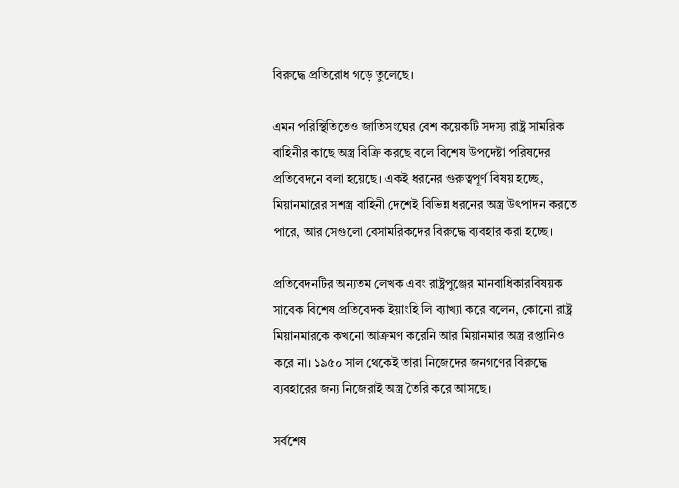বিরুদ্ধে প্রতিরোধ গড়ে তুলেছে।

এমন পরিস্থিতিতেও জাতিসংঘের বেশ কয়েকটি সদস্য রাষ্ট্র সামরিক বাহিনীর কাছে অস্ত্র বিক্রি করছে বলে বিশেষ উপদেষ্টা পরিষদের প্রতিবেদনে বলা হয়েছে। একই ধরনের গুরুত্বপূর্ণ বিষয় হচ্ছে, মিয়ানমারের সশস্ত্র বাহিনী দেশেই বিভিন্ন ধরনের অস্ত্র উৎপাদন করতে পারে, আর সেগুলো বেসামরিকদের বিরুদ্ধে ব্যবহার করা হচ্ছে।

প্রতিবেদনটির অন্যতম লেখক এবং রাষ্ট্রপুঞ্জের মানবাধিকারবিষয়ক সাবেক বিশেষ প্রতিবেদক ইয়াংহি লি ব্যাখ্যা করে বলেন, কোনো রাষ্ট্র মিয়ানমারকে কখনো আক্রমণ করেনি আর মিয়ানমার অস্ত্র রপ্তানিও করে না। ১৯৫০ সাল থেকেই তারা নিজেদের জনগণের বিরুদ্ধে ব্যবহারের জন্য নিজেরাই অস্ত্র তৈরি করে আসছে।

সর্বশেষ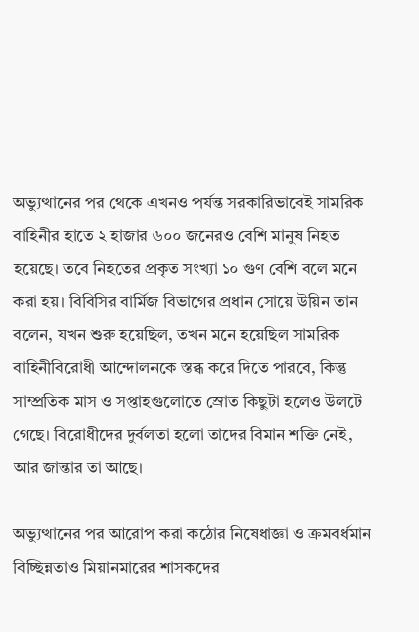অভ্যুত্থানের পর থেকে এখনও পর্যন্ত সরকারিভাবেই সামরিক বাহিনীর হাতে ২ হাজার ৬০০ জনেরও বেশি মানুষ নিহত হয়েছে। তবে নিহতের প্রকৃত সংখ্যা ১০ গুণ বেশি বলে মনে করা হয়। বিবিসির বার্মিজ বিভাগের প্রধান সোয়ে উয়িন তান বলেন, যখন শুরু হয়েছিল, তখন মনে হয়েছিল সামরিক বাহিনীবিরোধী আন্দোলনকে স্তব্ধ করে দিতে পারবে, কিন্তু সাম্প্রতিক মাস ও সপ্তাহগুলোতে স্রোত কিছুটা হলেও উলটে গেছে। বিরোধীদের দুর্বলতা হলো তাদের বিমান শক্তি নেই, আর জান্তার তা আছে।

অভ্যুত্থানের পর আরোপ করা কঠোর নিষেধাজ্ঞা ও ক্রমবর্ধমান বিচ্ছিন্নতাও মিয়ানমারের শাসকদের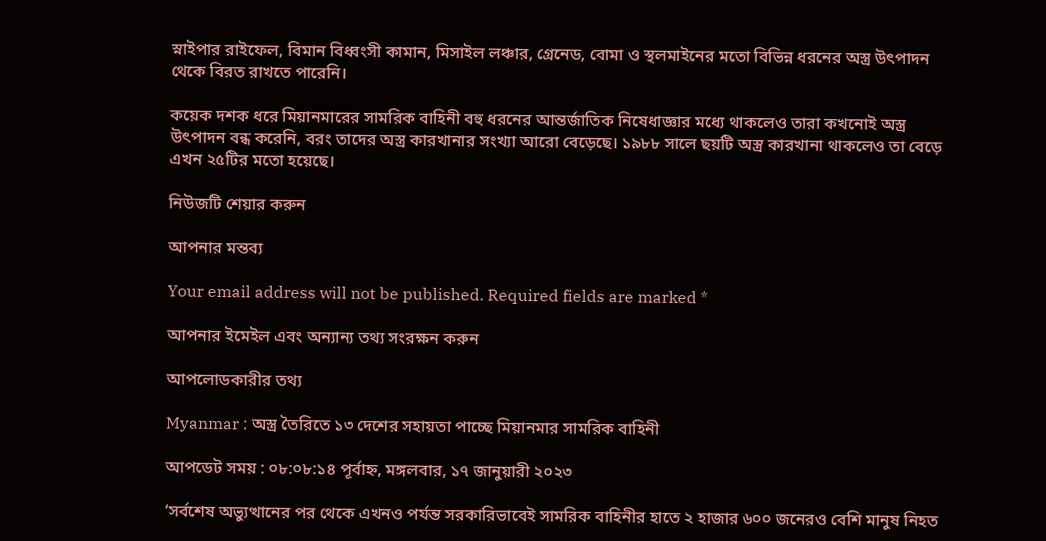স্নাইপার রাইফেল, বিমান বিধ্বংসী কামান, মিসাইল লঞ্চার, গ্রেনেড, বোমা ও স্থলমাইনের মতো বিভিন্ন ধরনের অস্ত্র উৎপাদন থেকে বিরত রাখতে পারেনি।

কয়েক দশক ধরে মিয়ানমারের সামরিক বাহিনী বহু ধরনের আন্তর্জাতিক নিষেধাজ্ঞার মধ্যে থাকলেও তারা কখনোই অস্ত্র উৎপাদন বন্ধ করেনি, বরং তাদের অস্ত্র কারখানার সংখ্যা আরো বেড়েছে। ১৯৮৮ সালে ছয়টি অস্ত্র কারখানা থাকলেও তা বেড়ে এখন ২৫টির মতো হয়েছে।

নিউজটি শেয়ার করুন

আপনার মন্তব্য

Your email address will not be published. Required fields are marked *

আপনার ইমেইল এবং অন্যান্য তথ্য সংরক্ষন করুন

আপলোডকারীর তথ্য

Myanmar : অস্ত্র তৈরিতে ১৩ দেশের সহায়তা পাচ্ছে মিয়ানমার সামরিক বাহিনী

আপডেট সময় : ০৮:০৮:১৪ পূর্বাহ্ন, মঙ্গলবার, ১৭ জানুয়ারী ২০২৩

‘সর্বশেষ অভ্যুত্থানের পর থেকে এখনও পর্যন্ত সরকারিভাবেই সামরিক বাহিনীর হাতে ২ হাজার ৬০০ জনেরও বেশি মানুষ নিহত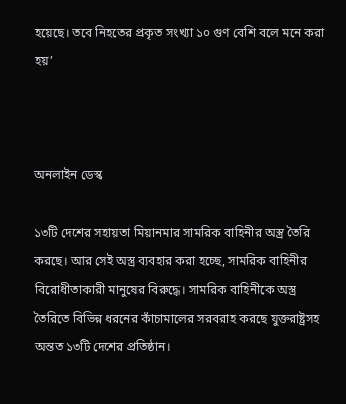হয়েছে। তবে নিহতের প্রকৃত সংখ্যা ১০ গুণ বেশি বলে মনে করা হয়’



অনলাইন ডেস্ক

১৩টি দেশের সহায়তা মিয়ানমার সামরিক বাহিনীর অস্ত্র তৈরি করছে। আর সেই অস্ত্র ব্যবহার করা হচ্ছে, সামরিক বাহিনীর বিরোধীতাকারী মানুষের বিরুদ্ধে। সামরিক বাহিনীকে অস্ত্র তৈরিতে বিভিন্ন ধরনের কাঁচামালের সরবরাহ করছে যুক্তরাষ্ট্রসহ অন্তত ১৩টি দেশের প্রতিষ্ঠান।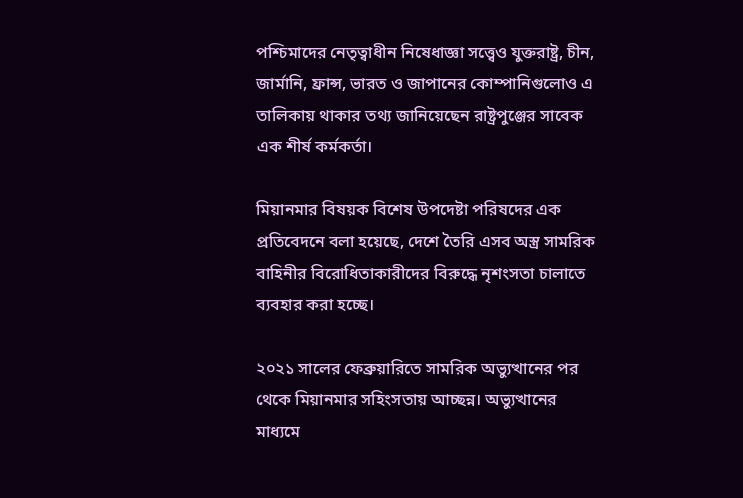পশ্চিমাদের নেতৃত্বাধীন নিষেধাজ্ঞা সত্ত্বেও যুক্তরাষ্ট্র, চীন, জার্মানি, ফ্রান্স, ভারত ও জাপানের কোম্পানিগুলোও এ তালিকায় থাকার তথ্য জানিয়েছেন রাষ্ট্রপুঞ্জের সাবেক এক শীর্ষ কর্মকর্তা।

মিয়ানমার বিষয়ক বিশেষ উপদেষ্টা পরিষদের এক প্রতিবেদনে বলা হয়েছে, দেশে তৈরি এসব অস্ত্র সামরিক বাহিনীর বিরোধিতাকারীদের বিরুদ্ধে নৃশংসতা চালাতে ব্যবহার করা হচ্ছে।

২০২১ সালের ফেব্রুয়ারিতে সামরিক অভ্যুত্থানের পর থেকে মিয়ানমার সহিংসতায় আচ্ছন্ন। অভ্যুত্থানের মাধ্যমে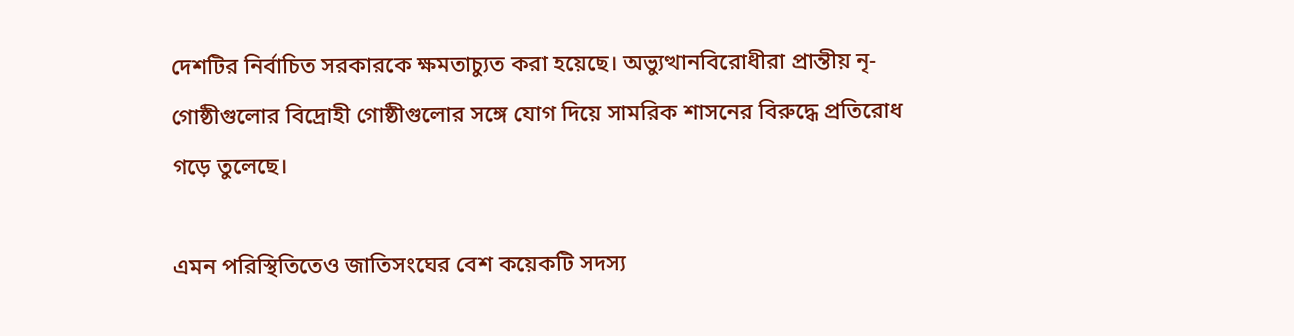দেশটির নির্বাচিত সরকারকে ক্ষমতাচ্যুত করা হয়েছে। অভ্যুত্থানবিরোধীরা প্রান্তীয় নৃ-গোষ্ঠীগুলোর বিদ্রোহী গোষ্ঠীগুলোর সঙ্গে যোগ দিয়ে সামরিক শাসনের বিরুদ্ধে প্রতিরোধ গড়ে তুলেছে।

এমন পরিস্থিতিতেও জাতিসংঘের বেশ কয়েকটি সদস্য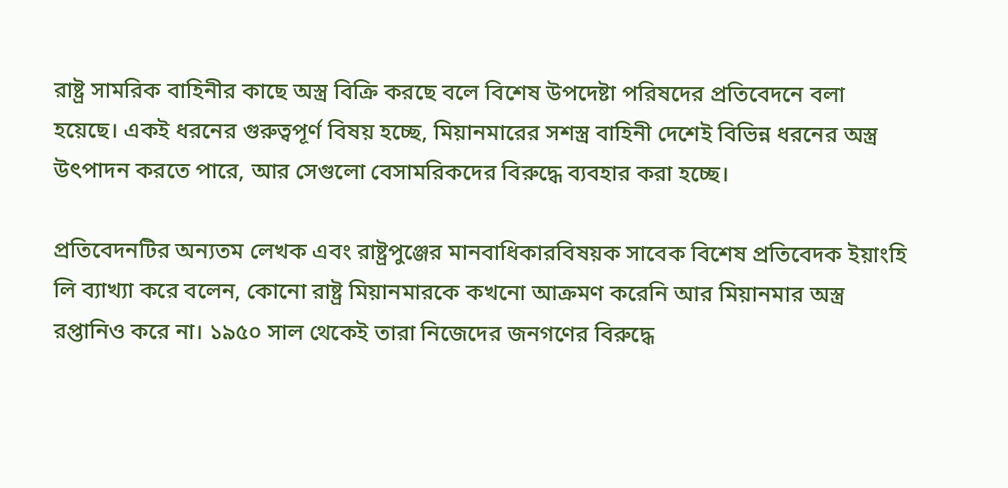রাষ্ট্র সামরিক বাহিনীর কাছে অস্ত্র বিক্রি করছে বলে বিশেষ উপদেষ্টা পরিষদের প্রতিবেদনে বলা হয়েছে। একই ধরনের গুরুত্বপূর্ণ বিষয় হচ্ছে, মিয়ানমারের সশস্ত্র বাহিনী দেশেই বিভিন্ন ধরনের অস্ত্র উৎপাদন করতে পারে, আর সেগুলো বেসামরিকদের বিরুদ্ধে ব্যবহার করা হচ্ছে।

প্রতিবেদনটির অন্যতম লেখক এবং রাষ্ট্রপুঞ্জের মানবাধিকারবিষয়ক সাবেক বিশেষ প্রতিবেদক ইয়াংহি লি ব্যাখ্যা করে বলেন, কোনো রাষ্ট্র মিয়ানমারকে কখনো আক্রমণ করেনি আর মিয়ানমার অস্ত্র রপ্তানিও করে না। ১৯৫০ সাল থেকেই তারা নিজেদের জনগণের বিরুদ্ধে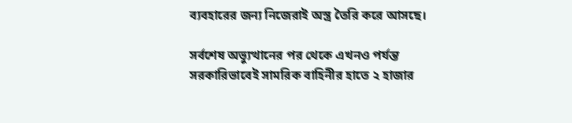ব্যবহারের জন্য নিজেরাই অস্ত্র তৈরি করে আসছে।

সর্বশেষ অভ্যুত্থানের পর থেকে এখনও পর্যন্ত সরকারিভাবেই সামরিক বাহিনীর হাতে ২ হাজার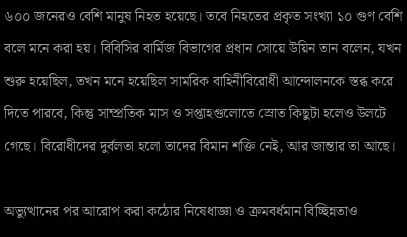৬০০ জনেরও বেশি মানুষ নিহত হয়েছে। তবে নিহতের প্রকৃত সংখ্যা ১০ গুণ বেশি বলে মনে করা হয়। বিবিসির বার্মিজ বিভাগের প্রধান সোয়ে উয়িন তান বলেন, যখন শুরু হয়েছিল, তখন মনে হয়েছিল সামরিক বাহিনীবিরোধী আন্দোলনকে স্তব্ধ করে দিতে পারবে, কিন্তু সাম্প্রতিক মাস ও সপ্তাহগুলোতে স্রোত কিছুটা হলেও উলটে গেছে। বিরোধীদের দুর্বলতা হলো তাদের বিমান শক্তি নেই, আর জান্তার তা আছে।

অভ্যুত্থানের পর আরোপ করা কঠোর নিষেধাজ্ঞা ও ক্রমবর্ধমান বিচ্ছিন্নতাও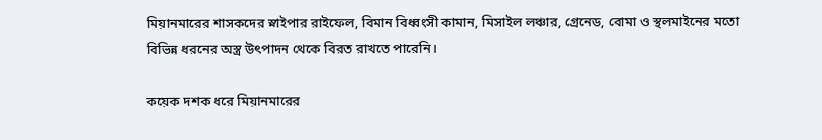মিয়ানমারের শাসকদের স্নাইপার রাইফেল, বিমান বিধ্বংসী কামান, মিসাইল লঞ্চার, গ্রেনেড, বোমা ও স্থলমাইনের মতো বিভিন্ন ধরনের অস্ত্র উৎপাদন থেকে বিরত রাখতে পারেনি।

কয়েক দশক ধরে মিয়ানমারের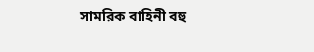সামরিক বাহিনী বহু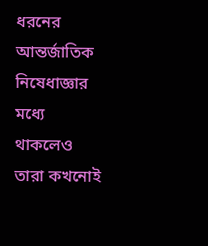ধরনের আন্তর্জাতিক নিষেধাজ্ঞার মধ্যে থাকলেও তারা কখনোই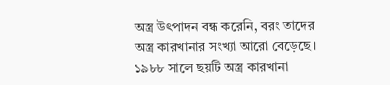অস্ত্র উৎপাদন বন্ধ করেনি, বরং তাদের অস্ত্র কারখানার সংখ্যা আরো বেড়েছে। ১৯৮৮ সালে ছয়টি অস্ত্র কারখানা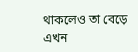থাকলেও তা বেড়ে এখন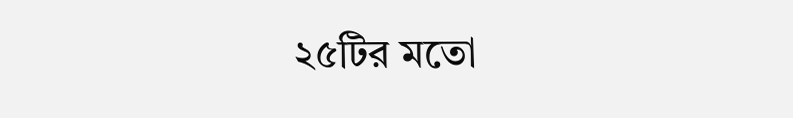২৫টির মতো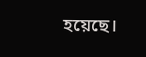হয়েছে।